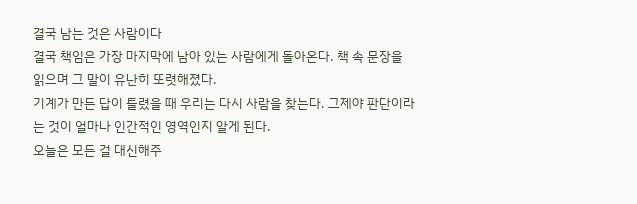결국 남는 것은 사람이다
결국 책임은 가장 마지막에 남아 있는 사람에게 돌아온다. 책 속 문장을 읽으며 그 말이 유난히 또렷해졌다.
기계가 만든 답이 틀렸을 때 우리는 다시 사람을 찾는다. 그제야 판단이라는 것이 얼마나 인간적인 영역인지 알게 된다.
오늘은 모든 걸 대신해주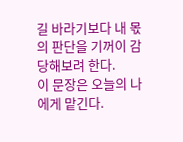길 바라기보다 내 몫의 판단을 기꺼이 감당해보려 한다.
이 문장은 오늘의 나에게 맡긴다.